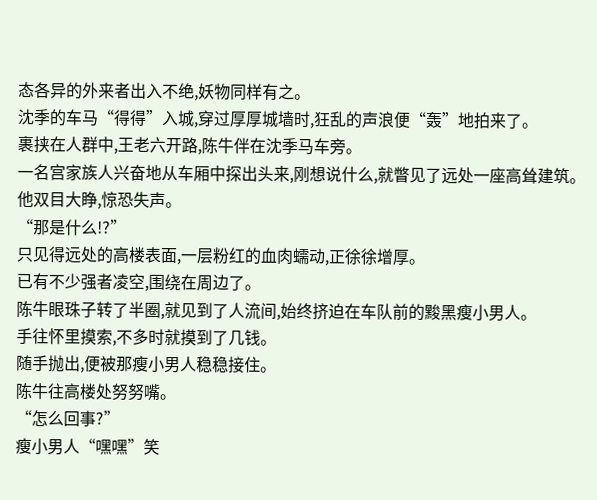态各异的外来者出入不绝,妖物同样有之。
沈季的车马“得得”入城,穿过厚厚城墙时,狂乱的声浪便“轰”地拍来了。
裹挟在人群中,王老六开路,陈牛伴在沈季马车旁。
一名宫家族人兴奋地从车厢中探出头来,刚想说什么,就瞥见了远处一座高耸建筑。
他双目大睁,惊恐失声。
“那是什么!?”
只见得远处的高楼表面,一层粉红的血肉蠕动,正徐徐增厚。
已有不少强者凌空,围绕在周边了。
陈牛眼珠子转了半圈,就见到了人流间,始终挤迫在车队前的黢黑瘦小男人。
手往怀里摸索,不多时就摸到了几钱。
随手抛出,便被那瘦小男人稳稳接住。
陈牛往高楼处努努嘴。
“怎么回事?”
瘦小男人“嘿嘿”笑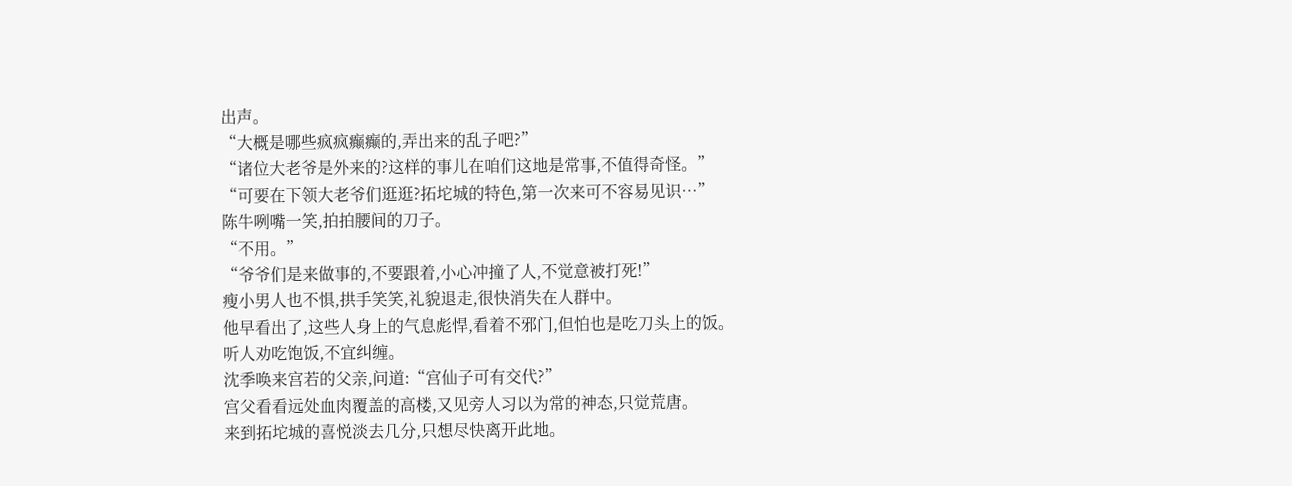出声。
“大概是哪些疯疯癫癫的,弄出来的乱子吧?”
“诸位大老爷是外来的?这样的事儿在咱们这地是常事,不值得奇怪。”
“可要在下领大老爷们逛逛?拓坨城的特色,第一次来可不容易见识…”
陈牛咧嘴一笑,拍拍腰间的刀子。
“不用。”
“爷爷们是来做事的,不要跟着,小心冲撞了人,不觉意被打死!”
瘦小男人也不惧,拱手笑笑,礼貌退走,很快消失在人群中。
他早看出了,这些人身上的气息彪悍,看着不邪门,但怕也是吃刀头上的饭。
听人劝吃饱饭,不宜纠缠。
沈季唤来宫若的父亲,问道:“宫仙子可有交代?”
宫父看看远处血肉覆盖的高楼,又见旁人习以为常的神态,只觉荒唐。
来到拓坨城的喜悦淡去几分,只想尽快离开此地。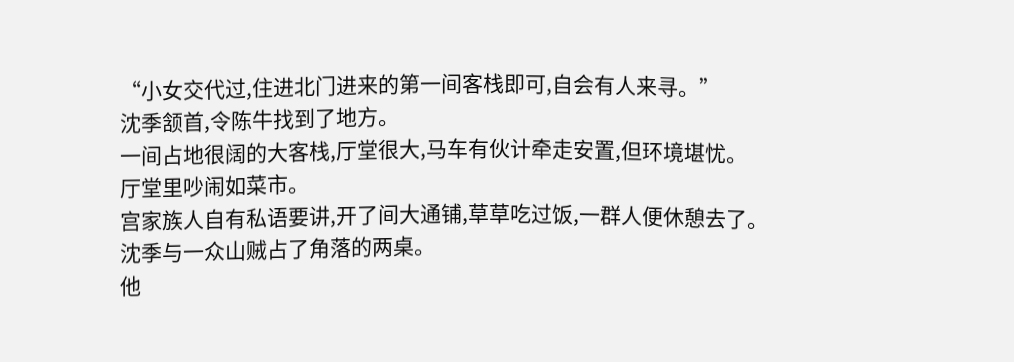“小女交代过,住进北门进来的第一间客栈即可,自会有人来寻。”
沈季颔首,令陈牛找到了地方。
一间占地很阔的大客栈,厅堂很大,马车有伙计牵走安置,但环境堪忧。
厅堂里吵闹如菜市。
宫家族人自有私语要讲,开了间大通铺,草草吃过饭,一群人便休憩去了。
沈季与一众山贼占了角落的两桌。
他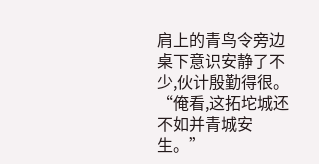肩上的青鸟令旁边桌下意识安静了不少,伙计殷勤得很。
“俺看,这拓坨城还不如并青城安生。”